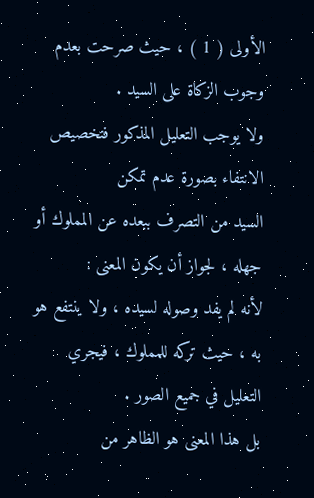الأولى ( 1 ) ، حيث صرحت بعدم وجوب الزكاة على السيد .
ولا يوجب التعليل المذكور فتخصيص الانتفاء بصورة عدم تمكن
السيد من التصرف ببعده عن المملوك أو جهله ، لجواز أن يكون المعنى :
لأنه لم يفد وصوله لسيده ، ولا ينتفع هو به ، حيث تركه للمملوك ، فيجري
التعليل في جميع الصور .
بل هذا المعنى هو الظاهر من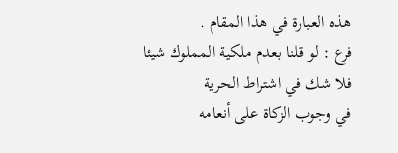هذه العبارة في هذا المقام .
فرع : لو قلنا بعدم ملكية المملوك شيئا فلا شك في اشتراط الحرية
في وجوب الزكاة على أنعامه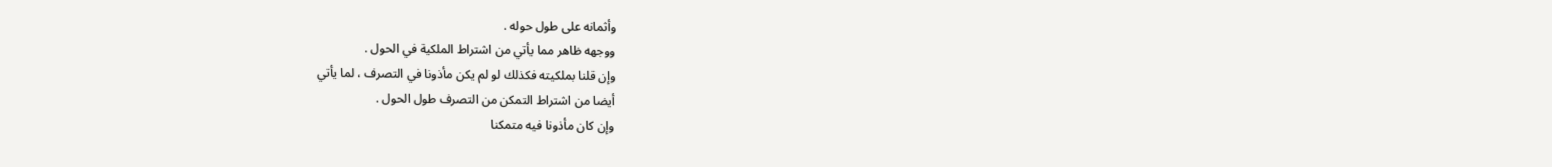وأثمانه على طول حوله .
ووجهه ظاهر مما يأتي من اشتراط الملكية في الحول .
وإن قلنا بملكيته فكذلك لو لم يكن مأذونا في التصرف ، لما يأتي
أيضا من اشتراط التمكن من التصرف طول الحول .
وإن كان مأذونا فيه متمكنا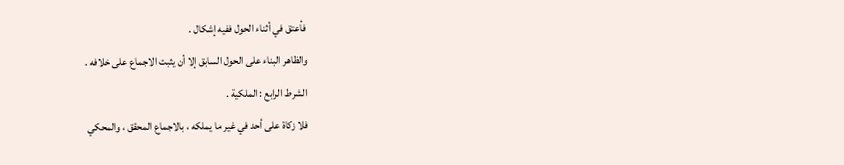فأعتق في أثناء الحول ففيه إشكال .
والظاهر البناء على الحول السابق إلا أن يثبت الاجماع على خلافه .
الشرط الرابع : الملكية .
فلا زكاة على أحد في غير ما يملكه ، بالاجماع المحقق ، والمحكي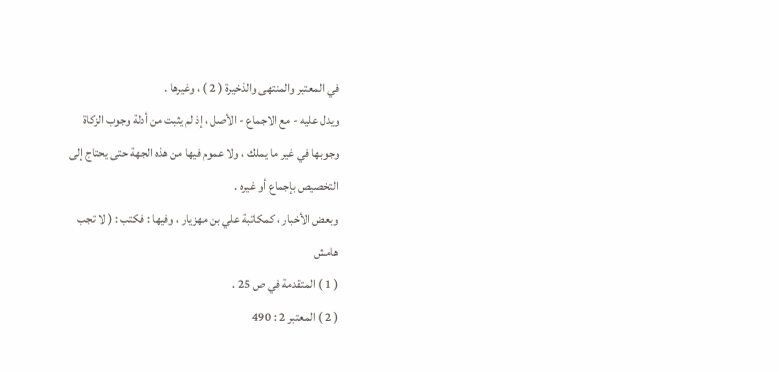في المعتبر والمنتهى والذخيرة ( 2 ) ، وغيرها .
ويدل عليه - مع الاجماع - الأصل ، إذ لم يثبت من أدلة وجوب الزكاة
وجوبها في غير ما يملك ، ولا عموم فيها من هذه الجهة حتى يحتاج إلى
التخصيص بإجماع أو غيره .
وبعض الأخبار ، كمكاتبة علي بن مهزيار ، وفيها : فكتب : ( لا تجب
هامش
( 1 ) المتقدمة في ص 25 .
( 2 ) المعتبر 2 : 490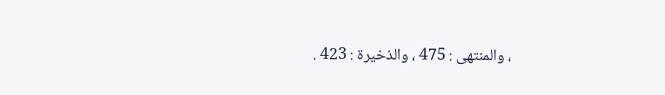، والمنتهى : 475 ، والذخيرة : 423 .